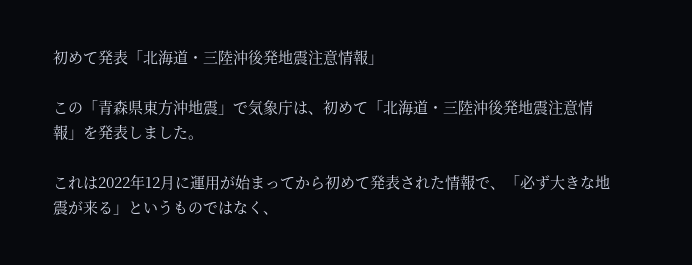初めて発表「北海道・三陸沖後発地震注意情報」

この「青森県東方沖地震」で気象庁は、初めて「北海道・三陸沖後発地震注意情報」を発表しました。

これは2022年12月に運用が始まってから初めて発表された情報で、「必ず大きな地震が来る」というものではなく、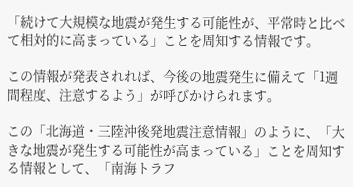「続けて大規模な地震が発生する可能性が、平常時と比べて相対的に高まっている」ことを周知する情報です。

この情報が発表されれば、今後の地震発生に備えて「1週間程度、注意するよう」が呼びかけられます。

この「北海道・三陸沖後発地震注意情報」のように、「大きな地震が発生する可能性が高まっている」ことを周知する情報として、「南海トラフ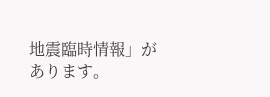地震臨時情報」があります。